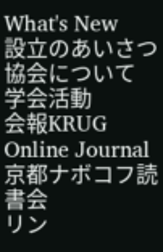What's New
設立のあいさつ
協会について
学会活動
会報KRUG
Online Journal
京都ナボコフ読書会
リン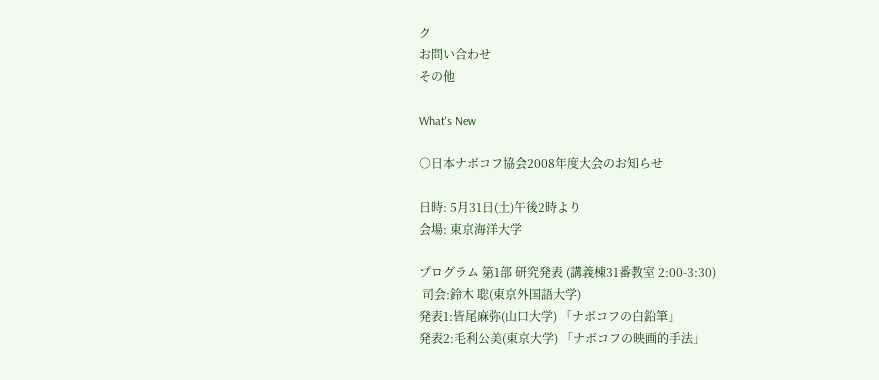ク
お問い合わせ
その他

What's New

○日本ナボコフ協会2008年度大会のお知らせ

日時: 5月31日(土)午後2時より
会場: 東京海洋大学

プログラム 第1部 研究発表 (講義棟31番教室 2:00-3:30)
 司会:鈴木 聡(東京外国語大学)
発表1:皆尾麻弥(山口大学) 「ナボコフの白鉛筆」
発表2:毛利公美(東京大学) 「ナボコフの映画的手法」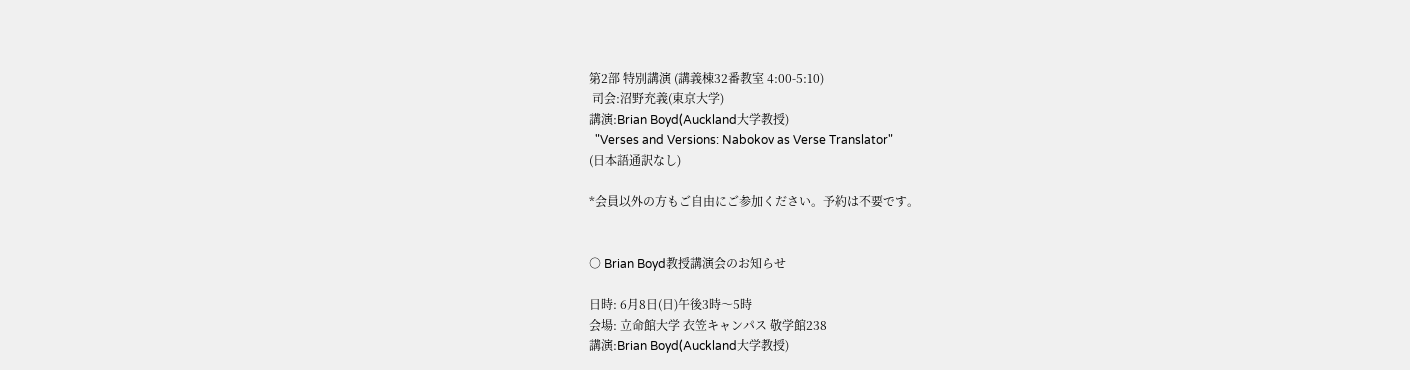第2部 特別講演 (講義棟32番教室 4:00-5:10)
 司会:沼野充義(東京大学)
講演:Brian Boyd(Auckland大学教授)
  "Verses and Versions: Nabokov as Verse Translator"
(日本語通訳なし)

*会員以外の方もご自由にご参加ください。予約は不要です。


○ Brian Boyd教授講演会のお知らせ

日時: 6月8日(日)午後3時〜5時
会場: 立命館大学 衣笠キャンパス 敬学館238
講演:Brian Boyd(Auckland大学教授)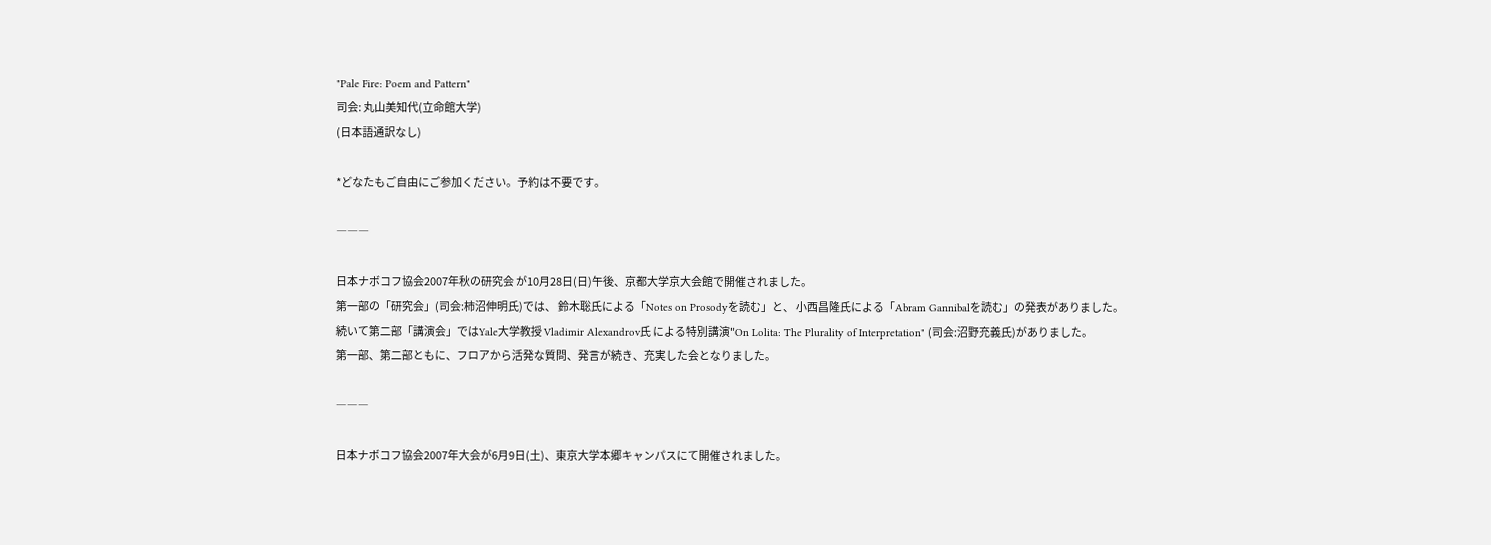"Pale Fire: Poem and Pattern"
司会: 丸山美知代(立命館大学)
(日本語通訳なし)

*どなたもご自由にご参加ください。予約は不要です。

―――

日本ナボコフ協会2007年秋の研究会 が10月28日(日)午後、京都大学京大会館で開催されました。
第一部の「研究会」(司会:柿沼伸明氏)では、 鈴木聡氏による「Notes on Prosodyを読む」と、 小西昌隆氏による「Abram Gannibalを読む」の発表がありました。
続いて第二部「講演会」ではYale大学教授 Vladimir Alexandrov氏 による特別講演"On Lolita: The Plurality of Interpretation" (司会:沼野充義氏)がありました。
第一部、第二部ともに、フロアから活発な質問、発言が続き、充実した会となりました。

―――

日本ナボコフ協会2007年大会が6月9日(土)、東京大学本郷キャンパスにて開催されました。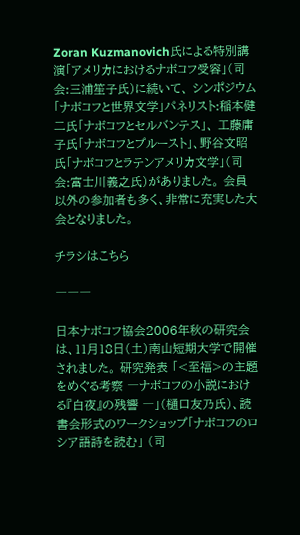Zoran Kuzmanovich氏による特別講演「アメリカにおけるナボコフ受容」(司会:三浦笙子氏)に続いて、 シンポジウム「ナボコフと世界文学」パネリスト:稲本健二氏「ナボコフとセルバンテス」、 工藤庸子氏「ナボコフとプルースト」、野谷文昭氏「ナボコフとラテンアメリカ文学」(司会:富士川義之氏)がありました。 会員以外の参加者も多く、非常に充実した大会となりました。

チラシはこちら

―――

日本ナボコフ協会2006年秋の研究会は、11月18日(土)南山短期大学で開催されました。 研究発表 「<至福>の主題をめぐる考察 ―ナボコフの小説における『白夜』の残響 ―」(樋口友乃氏)、読書会形式のワークショップ「ナボコフのロシア語詩を読む」 (司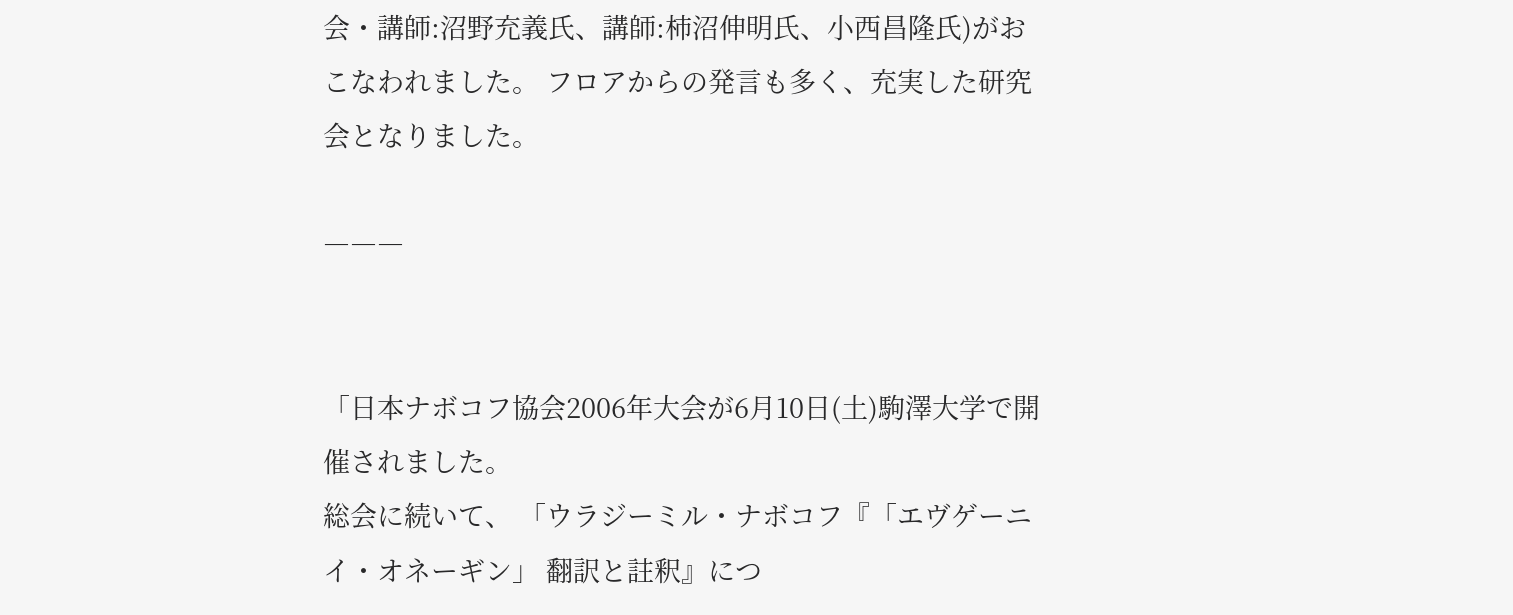会・講師:沼野充義氏、講師:柿沼伸明氏、小西昌隆氏)がおこなわれました。 フロアからの発言も多く、充実した研究会となりました。

―――


「日本ナボコフ協会2006年大会が6月10日(土)駒澤大学で開催されました。
総会に続いて、 「ウラジーミル・ナボコフ『「エヴゲーニイ・オネーギン」 翻訳と註釈』につ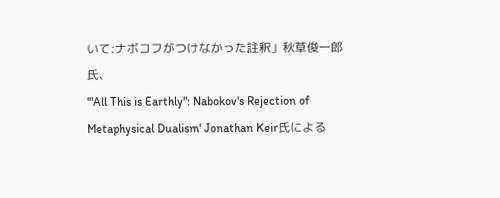いて:ナボコフがつけなかった註釈」秋草俊一郎氏、
'"All This is Earthly": Nabokov's Rejection of Metaphysical Dualism' Jonathan Keir氏による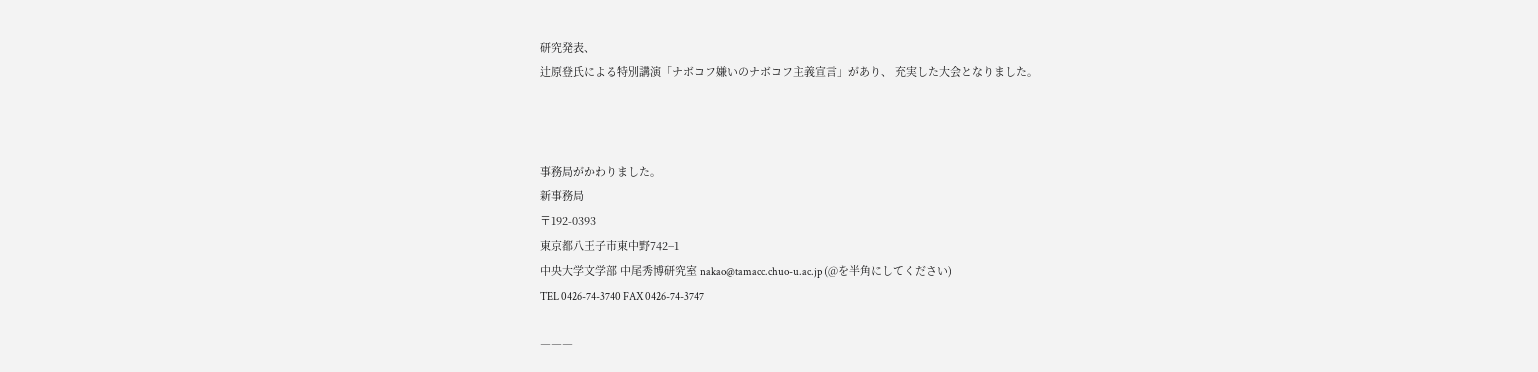研究発表、
辻原登氏による特別講演「ナボコフ嫌いのナボコフ主義宣言」があり、 充実した大会となりました。



事務局がかわりました。
新事務局
〒192-0393
東京都八王子市東中野742−1
中央大学文学部 中尾秀博研究室 nakao@tamacc.chuo-u.ac.jp (@を半角にしてください)
TEL 0426-74-3740 FAX 0426-74-3747

―――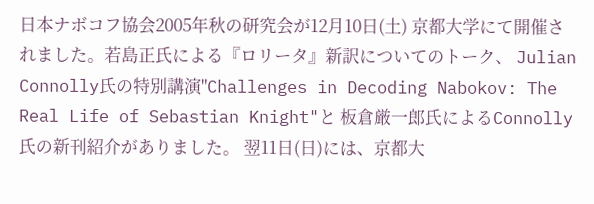日本ナボコフ協会2005年秋の研究会が12月10日(土) 京都大学にて開催されました。若島正氏による『ロリータ』新訳についてのトーク、 Julian Connolly氏の特別講演"Challenges in Decoding Nabokov: The Real Life of Sebastian Knight"と 板倉厳一郎氏によるConnolly氏の新刊紹介がありました。 翌11日(日)には、京都大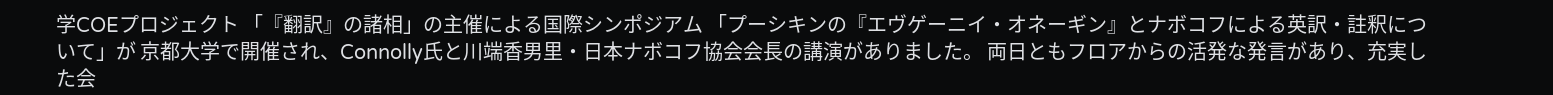学COEプロジェクト 「『翻訳』の諸相」の主催による国際シンポジアム 「プーシキンの『エヴゲーニイ・オネーギン』とナボコフによる英訳・註釈について」が 京都大学で開催され、Connolly氏と川端香男里・日本ナボコフ協会会長の講演がありました。 両日ともフロアからの活発な発言があり、充実した会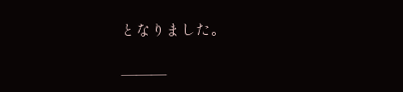となりました。

―――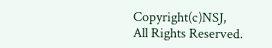Copyright(c)NSJ,
All Rights Reserved.